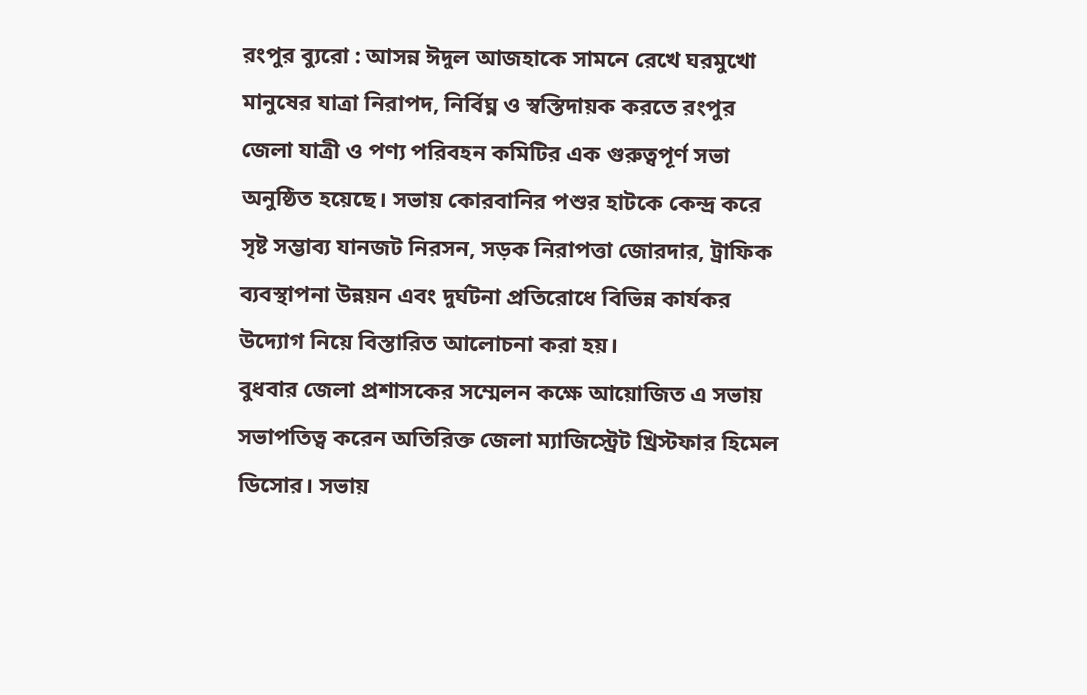রংপুর ব্যুরো : আসন্ন ঈদুল আজহাকে সামনে রেখে ঘরমুখো মানুষের যাত্রা নিরাপদ, নির্বিঘ্ন ও স্বস্তিদায়ক করতে রংপুর জেলা যাত্রী ও পণ্য পরিবহন কমিটির এক গুরুত্বপূর্ণ সভা অনুষ্ঠিত হয়েছে। সভায় কোরবানির পশুর হাটকে কেন্দ্র করে সৃষ্ট সম্ভাব্য যানজট নিরসন, সড়ক নিরাপত্তা জোরদার, ট্রাফিক ব্যবস্থাপনা উন্নয়ন এবং দুর্ঘটনা প্রতিরোধে বিভিন্ন কার্যকর উদ্যোগ নিয়ে বিস্তারিত আলোচনা করা হয়।
বুধবার জেলা প্রশাসকের সম্মেলন কক্ষে আয়োজিত এ সভায় সভাপতিত্ব করেন অতিরিক্ত জেলা ম্যাজিস্ট্রেট খ্রিস্টফার হিমেল ডিসোর। সভায়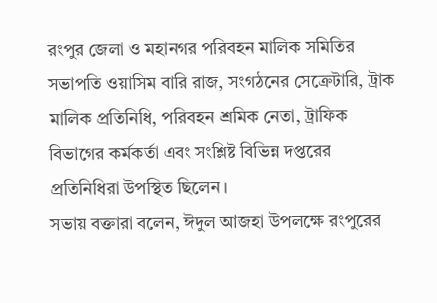রংপুর জেলা ও মহানগর পরিবহন মালিক সমিতির সভাপতি ওয়াসিম বারি রাজ, সংগঠনের সেক্রেটারি, ট্রাক মালিক প্রতিনিধি, পরিবহন শ্রমিক নেতা, ট্রাফিক বিভাগের কর্মকর্তা এবং সংশ্লিষ্ট বিভিন্ন দপ্তরের প্রতিনিধিরা উপস্থিত ছিলেন।
সভায় বক্তারা বলেন, ঈদুল আজহা উপলক্ষে রংপুরের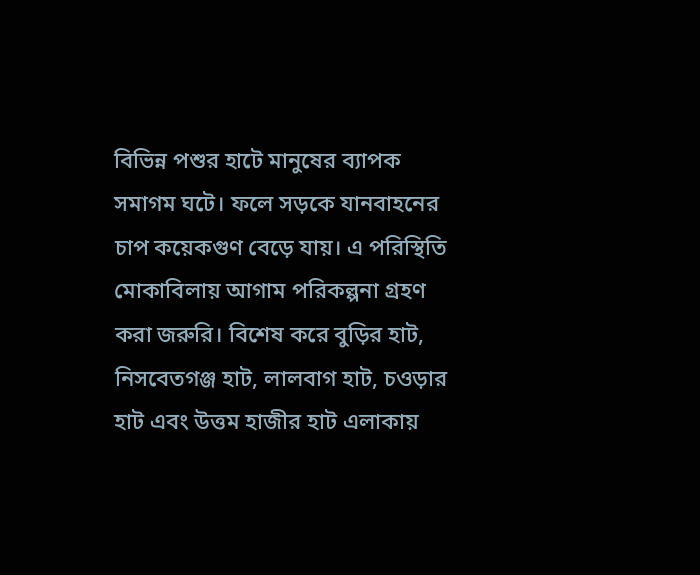বিভিন্ন পশুর হাটে মানুষের ব্যাপক সমাগম ঘটে। ফলে সড়কে যানবাহনের চাপ কয়েকগুণ বেড়ে যায়। এ পরিস্থিতি মোকাবিলায় আগাম পরিকল্পনা গ্রহণ করা জরুরি। বিশেষ করে বুড়ির হাট, নিসবেতগঞ্জ হাট, লালবাগ হাট, চওড়ার হাট এবং উত্তম হাজীর হাট এলাকায়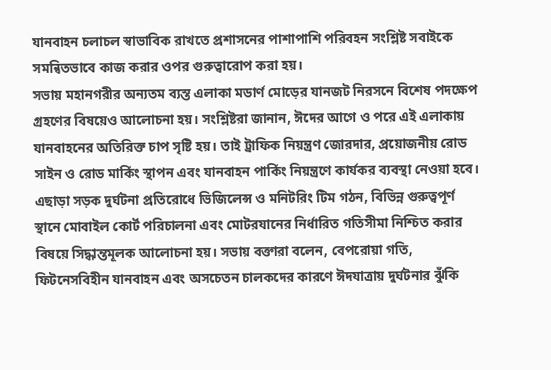যানবাহন চলাচল স্বাভাবিক রাখতে প্রশাসনের পাশাপাশি পরিবহন সংশ্লিষ্ট সবাইকে সমন্বিতভাবে কাজ করার ওপর গুরুত্বারোপ করা হয়।
সভায় মহানগরীর অন্যতম ব্যস্ত এলাকা মডার্ণ মোড়ের যানজট নিরসনে বিশেষ পদক্ষেপ গ্রহণের বিষয়েও আলোচনা হয়। সংশ্লিষ্টরা জানান, ঈদের আগে ও পরে এই এলাকায় যানবাহনের অতিরিক্ত চাপ সৃষ্টি হয়। তাই ট্রাফিক নিয়ন্ত্রণ জোরদার, প্রয়োজনীয় রোড সাইন ও রোড মার্কিং স্থাপন এবং যানবাহন পার্কিং নিয়ন্ত্রণে কার্যকর ব্যবস্থা নেওয়া হবে।
এছাড়া সড়ক দুর্ঘটনা প্রতিরোধে ভিজিলেন্স ও মনিটরিং টিম গঠন, বিভিন্ন গুরুত্বপূর্ণ স্থানে মোবাইল কোর্ট পরিচালনা এবং মোটরযানের নির্ধারিত গতিসীমা নিশ্চিত করার বিষয়ে সিদ্ধান্তমূলক আলোচনা হয়। সভায় বক্তারা বলেন, বেপরোয়া গতি, ফিটনেসবিহীন যানবাহন এবং অসচেতন চালকদের কারণে ঈদযাত্রায় দুর্ঘটনার ঝুঁকি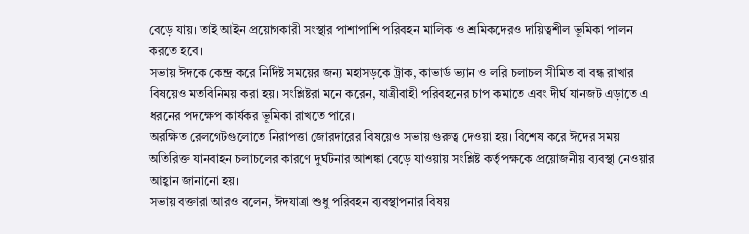বেড়ে যায়। তাই আইন প্রয়োগকারী সংস্থার পাশাপাশি পরিবহন মালিক ও শ্রমিকদেরও দায়িত্বশীল ভূমিকা পালন করতে হবে।
সভায় ঈদকে কেন্দ্র করে নির্দিষ্ট সময়ের জন্য মহাসড়কে ট্রাক, কাভার্ড ভ্যান ও লরি চলাচল সীমিত বা বন্ধ রাখার বিষয়েও মতবিনিময় করা হয়। সংশ্লিষ্টরা মনে করেন, যাত্রীবাহী পরিবহনের চাপ কমাতে এবং দীর্ঘ যানজট এড়াতে এ ধরনের পদক্ষেপ কার্যকর ভূমিকা রাখতে পারে।
অরক্ষিত রেলগেটগুলোতে নিরাপত্তা জোরদারের বিষয়েও সভায় গুরুত্ব দেওয়া হয়। বিশেষ করে ঈদের সময় অতিরিক্ত যানবাহন চলাচলের কারণে দুর্ঘটনার আশঙ্কা বেড়ে যাওয়ায় সংশ্লিষ্ট কর্তৃপক্ষকে প্রয়োজনীয় ব্যবস্থা নেওয়ার আহ্বান জানানো হয়।
সভায় বক্তারা আরও বলেন, ঈদযাত্রা শুধু পরিবহন ব্যবস্থাপনার বিষয়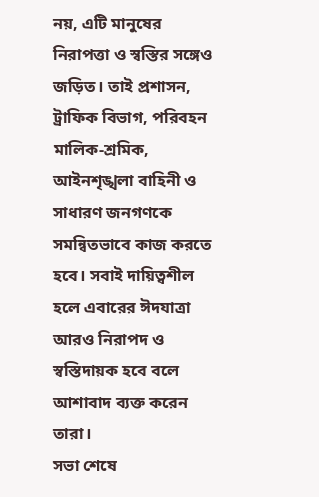নয়, এটি মানুষের নিরাপত্তা ও স্বস্তির সঙ্গেও জড়িত। তাই প্রশাসন, ট্রাফিক বিভাগ, পরিবহন মালিক-শ্রমিক, আইনশৃঙ্খলা বাহিনী ও সাধারণ জনগণকে সমন্বিতভাবে কাজ করতে হবে। সবাই দায়িত্বশীল হলে এবারের ঈদযাত্রা আরও নিরাপদ ও স্বস্তিদায়ক হবে বলে আশাবাদ ব্যক্ত করেন তারা।
সভা শেষে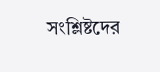সংশ্লিষ্টদের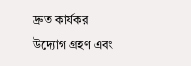দ্রুত কার্যকর উদ্যোগ গ্রহণ এবং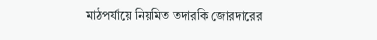মাঠপর্যায়ে নিয়মিত তদারকি জোরদারের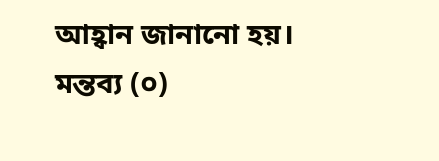আহ্বান জানানো হয়।
মন্তব্য (০)